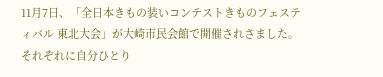11月7日、「全日本きもの装いコンテストきものフェスティバル 東北大会」が大崎市民会館で開催されさました。それぞれに自分ひとり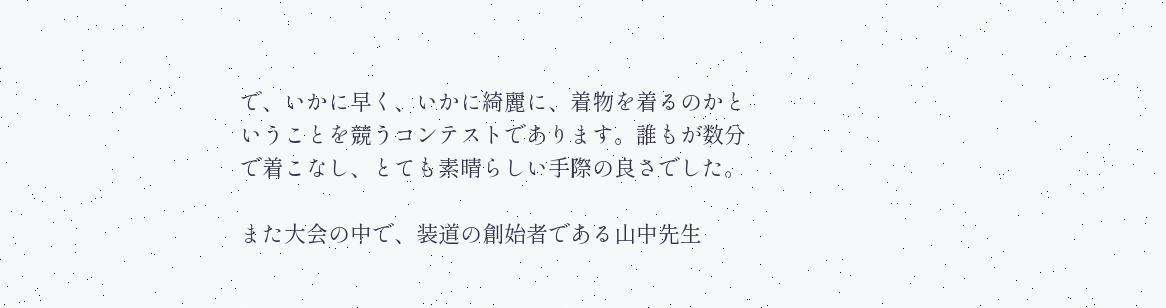で、いかに早く、いかに綺麗に、着物を着るのかということを競うコンテストであります。誰もが数分で着こなし、とても素晴らしい手際の良さでした。

また大会の中で、装道の創始者である山中先生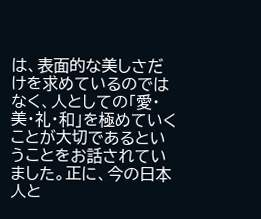は、表面的な美しさだけを求めているのではなく、人としての「愛・美・礼・和」を極めていくことが大切であるということをお話されていました。正に、今の日本人と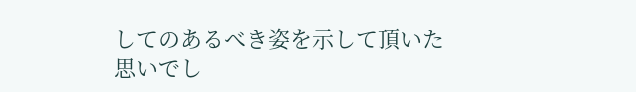してのあるべき姿を示して頂いた思いでし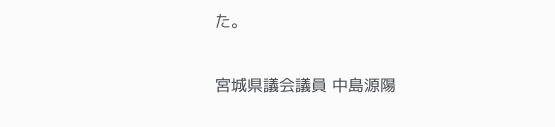た。

宮城県議会議員 中島源陽